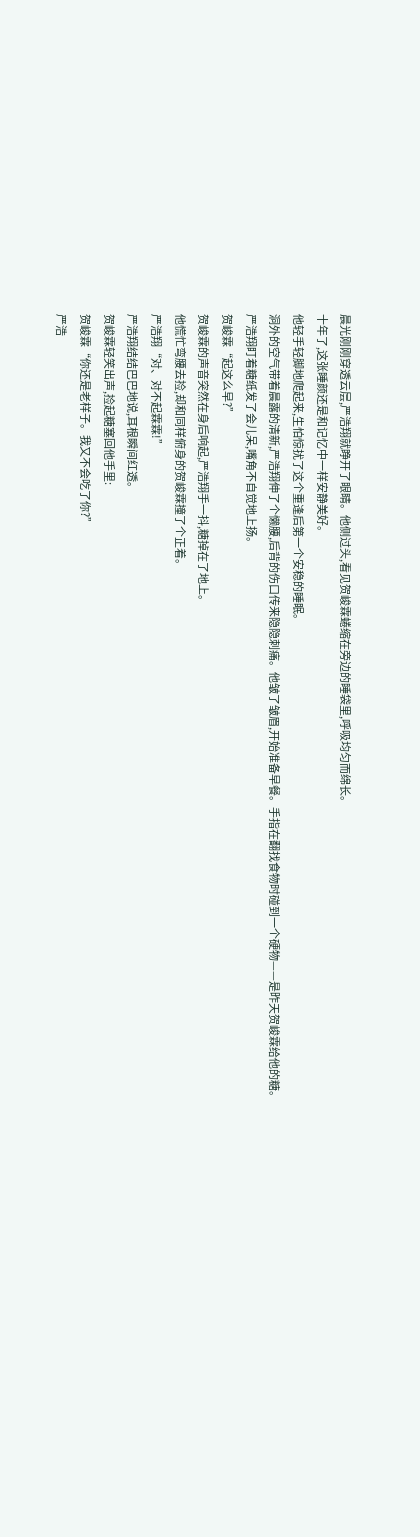晨光刚刚穿透云层,严浩翔就睁开了眼睛。他侧过头,看见贺峻霖蜷缩在旁边的睡袋里,呼吸均匀而绵长。
十年了,这张睡颜还是和记忆中一样安静美好。
他轻手轻脚地爬起来,生怕惊扰了这个重逢后第一个安稳的睡眠。
洞外的空气带着晨露的清新,严浩翔伸了个懒腰,后背的伤口传来隐隐刺痛。他皱了皱眉,开始准备早餐。手指在翻找食物时碰到一个硬物——是昨天贺峻霖给他的糖。
严浩翔盯着糖纸发了会儿呆,嘴角不自觉地上扬。
贺峻霖“起这么早?”
贺峻霖的声音突然在身后响起,严浩翔手一抖,糖掉在了地上。
他慌忙弯腰去捡,却和同样俯身的贺峻霖撞了个正着。
严浩翔“对、对不起霖霖!”
严浩翔结结巴巴地说,耳根瞬间红透。
贺峻霖轻笑出声,捡起糖塞回他手里:
贺峻霖“你还是老样子。我又不会吃了你?”
严浩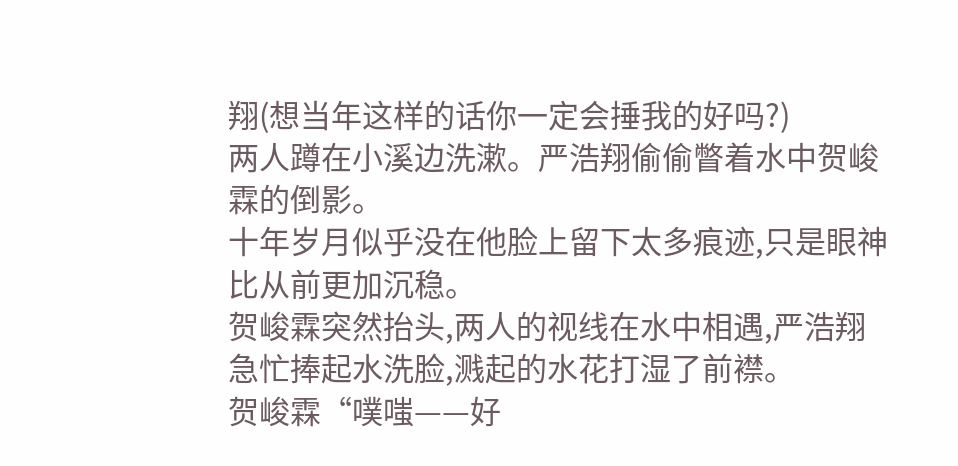翔(想当年这样的话你一定会捶我的好吗?)
两人蹲在小溪边洗漱。严浩翔偷偷瞥着水中贺峻霖的倒影。
十年岁月似乎没在他脸上留下太多痕迹,只是眼神比从前更加沉稳。
贺峻霖突然抬头,两人的视线在水中相遇,严浩翔急忙捧起水洗脸,溅起的水花打湿了前襟。
贺峻霖“噗嗤——好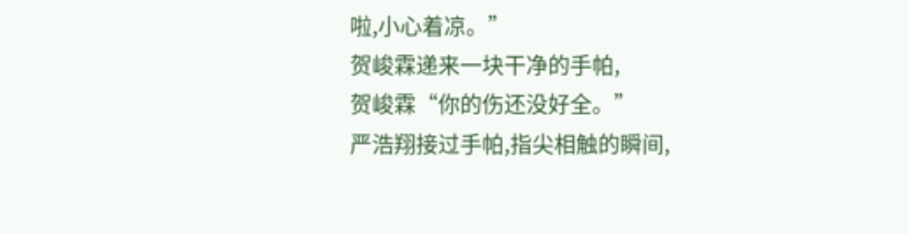啦,小心着凉。”
贺峻霖递来一块干净的手帕,
贺峻霖“你的伤还没好全。”
严浩翔接过手帕,指尖相触的瞬间,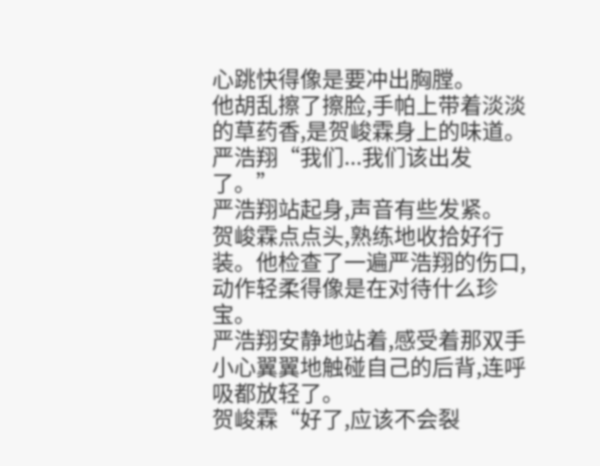心跳快得像是要冲出胸膛。
他胡乱擦了擦脸,手帕上带着淡淡的草药香,是贺峻霖身上的味道。
严浩翔“我们...我们该出发了。”
严浩翔站起身,声音有些发紧。
贺峻霖点点头,熟练地收拾好行装。他检查了一遍严浩翔的伤口,动作轻柔得像是在对待什么珍宝。
严浩翔安静地站着,感受着那双手小心翼翼地触碰自己的后背,连呼吸都放轻了。
贺峻霖“好了,应该不会裂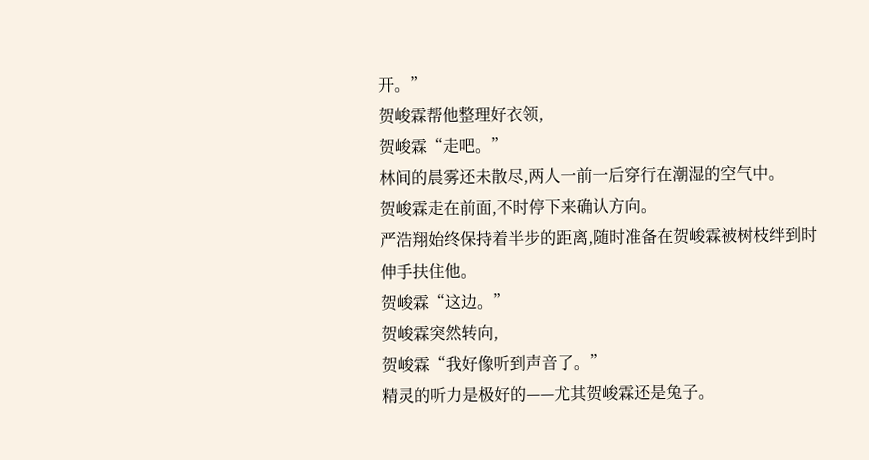开。”
贺峻霖帮他整理好衣领,
贺峻霖“走吧。”
林间的晨雾还未散尽,两人一前一后穿行在潮湿的空气中。
贺峻霖走在前面,不时停下来确认方向。
严浩翔始终保持着半步的距离,随时准备在贺峻霖被树枝绊到时伸手扶住他。
贺峻霖“这边。”
贺峻霖突然转向,
贺峻霖“我好像听到声音了。”
精灵的听力是极好的——尤其贺峻霖还是兔子。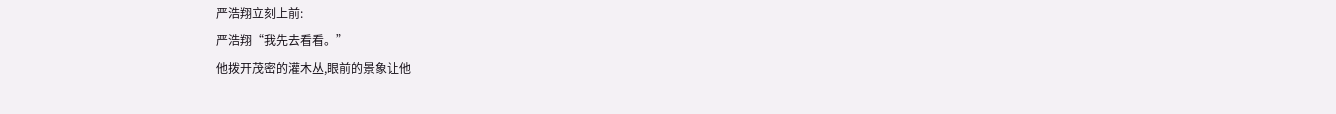严浩翔立刻上前:
严浩翔“我先去看看。”
他拨开茂密的灌木丛,眼前的景象让他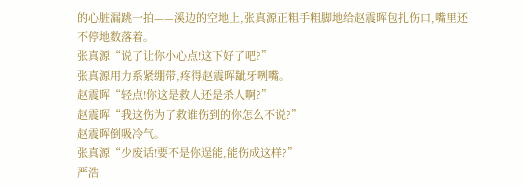的心脏漏跳一拍——溪边的空地上,张真源正粗手粗脚地给赵震晖包扎伤口,嘴里还不停地数落着。
张真源“说了让你小心点!这下好了吧?”
张真源用力系紧绷带,疼得赵震晖龇牙咧嘴。
赵震晖“轻点!你这是救人还是杀人啊?”
赵震晖“我这伤为了救谁伤到的你怎么不说?”
赵震晖倒吸冷气。
张真源“少废话!要不是你逞能,能伤成这样?”
严浩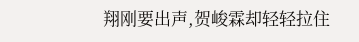翔刚要出声,贺峻霖却轻轻拉住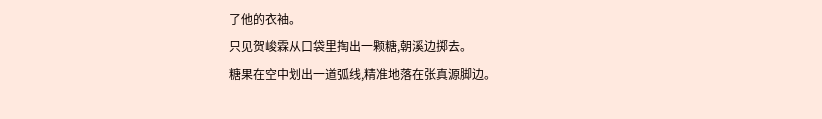了他的衣袖。
只见贺峻霖从口袋里掏出一颗糖,朝溪边掷去。
糖果在空中划出一道弧线,精准地落在张真源脚边。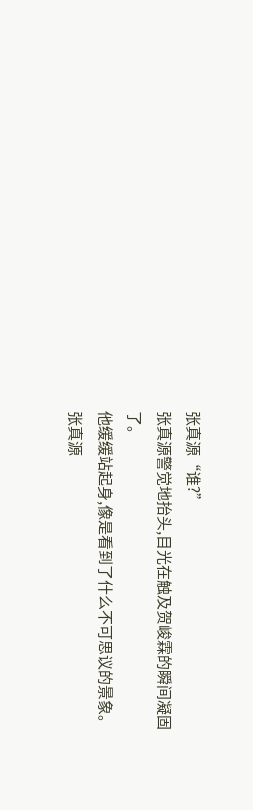张真源“谁?”
张真源警觉地抬头,目光在触及贺峻霖的瞬间凝固了。
他缓缓站起身,像是看到了什么不可思议的景象。
张真源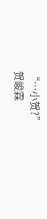“…小贺?”
贺峻霖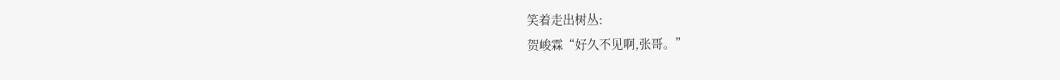笑着走出树丛:
贺峻霖“好久不见啊,张哥。”